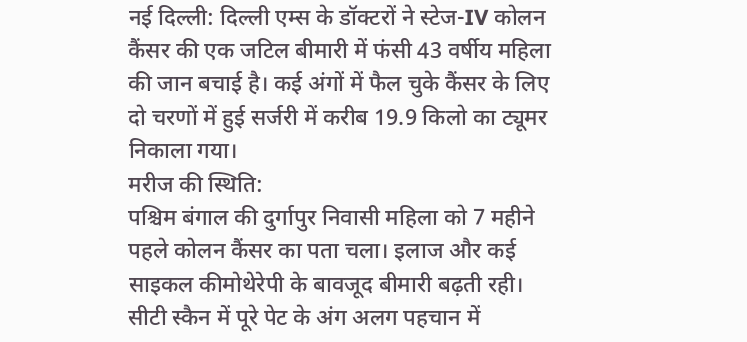नई दिल्ली: दिल्ली एम्स के डॉक्टरों ने स्टेज-IV कोलन कैंसर की एक जटिल बीमारी में फंसी 43 वर्षीय महिला की जान बचाई है। कई अंगों में फैल चुके कैंसर के लिए दो चरणों में हुई सर्जरी में करीब 19.9 किलो का ट्यूमर निकाला गया।
मरीज की स्थिति:
पश्चिम बंगाल की दुर्गापुर निवासी महिला को 7 महीने पहले कोलन कैंसर का पता चला। इलाज और कई साइकल कीमोथेरेपी के बावजूद बीमारी बढ़ती रही। सीटी स्कैन में पूरे पेट के अंग अलग पहचान में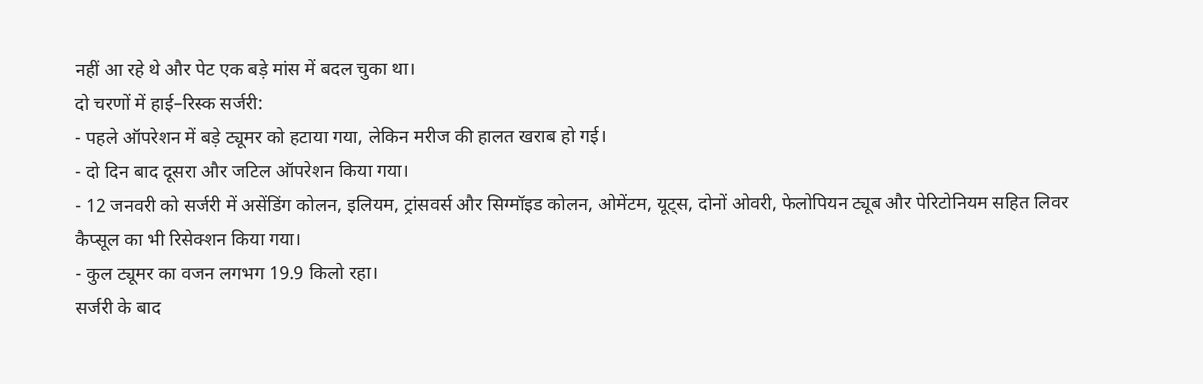नहीं आ रहे थे और पेट एक बड़े मांस में बदल चुका था।
दो चरणों में हाई–रिस्क सर्जरी:
- पहले ऑपरेशन में बड़े ट्यूमर को हटाया गया, लेकिन मरीज की हालत खराब हो गई।
- दो दिन बाद दूसरा और जटिल ऑपरेशन किया गया।
- 12 जनवरी को सर्जरी में असेंडिंग कोलन, इलियम, ट्रांसवर्स और सिग्मॉइड कोलन, ओमेंटम, यूट्स, दोनों ओवरी, फेलोपियन ट्यूब और पेरिटोनियम सहित लिवर कैप्सूल का भी रिसेक्शन किया गया।
- कुल ट्यूमर का वजन लगभग 19.9 किलो रहा।
सर्जरी के बाद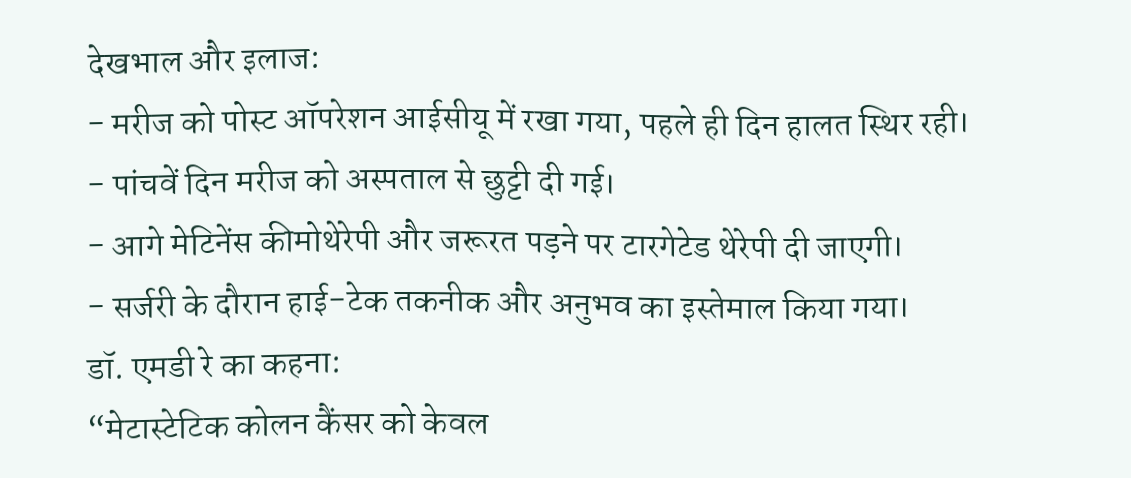देखभाल और इलाज:
- मरीज को पोस्ट ऑपरेशन आईसीयू में रखा गया, पहले ही दिन हालत स्थिर रही।
- पांचवें दिन मरीज को अस्पताल से छुट्टी दी गई।
- आगे मेटिनेंस कीमोथेरेपी और जरूरत पड़ने पर टारगेटेड थेरेपी दी जाएगी।
- सर्जरी के दौरान हाई-टेक तकनीक और अनुभव का इस्तेमाल किया गया।
डॉ. एमडी रे का कहना:
“मेटास्टेटिक कोलन कैंसर को केवल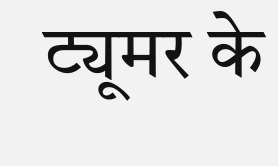ट्यूमर के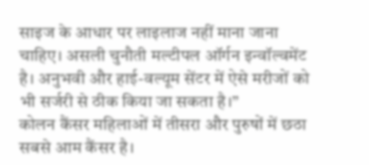साइज के आधार पर लाइलाज नहीं माना जाना चाहिए। असली चुनौती मल्टीपल ऑर्गन इन्वॉल्वमेंट है। अनुभवी और हाई-वल्यूम सेंटर में ऐसे मरीजों को भी सर्जरी से ठीक किया जा सकता है।”
कोलन कैंसर महिलाओं में तीसरा और पुरुषों में छठा सबसे आम कैंसर है।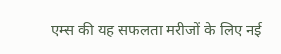एम्स की यह सफलता मरीजों के लिए नई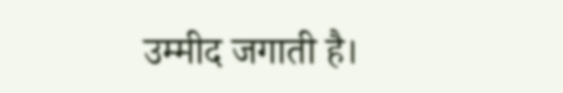उम्मीद जगाती है।